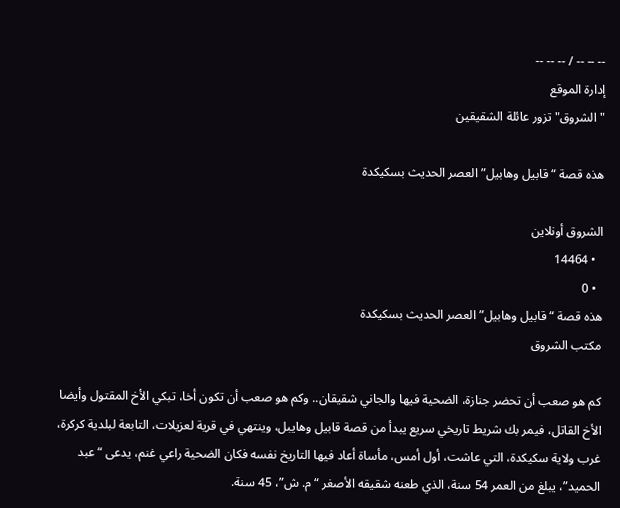-- -- -- / -- -- --
إدارة الموقع
" الشروق" تزور عائلة الشقيقين

هذه قصة “قابيل وهابيل” العصر الحديث بسكيكدة

الشروق أونلاين
  • 14464
  • 0
هذه قصة “قابيل وهابيل” العصر الحديث بسكيكدة
مكتب الشروق

كم هو صعب أن تحضر جنازة، الضحية فيها والجاني شقيقان.. وكم هو صعب أن تكون أخا، تبكي الأخ المقتول وأيضا الأخ القاتل، فيمر بك شريط تاريخي سريع يبدأ من قصة قابيل وهايبل، وينتهي في قرية لعزيلات، التابعة لبلدية كركرة، غرب ولاية سكيكدة، التي عاشت، أول أمس، مأساة أعاد فيها التاريخ نفسه فكان الضحية راعي غنم، يدعى “عبد الحميد”، يبلغ من العمر 54 سنة، الذي طعنه شقيقه الأصغر “م. ش”، 45 سنة.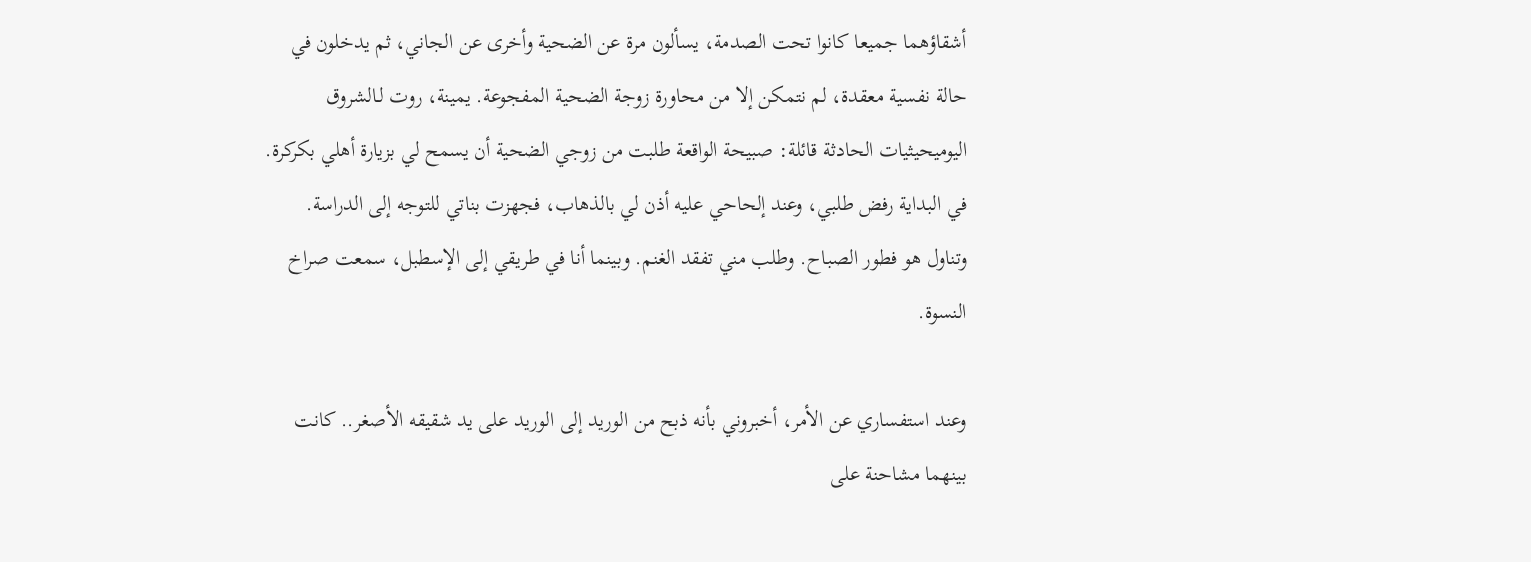أشقاؤهما جميعا كانوا تحت الصدمة، يسألون مرة عن الضحية وأخرى عن الجاني، ثم يدخلون في حالة نفسية معقدة، لم نتمكن إلا من محاورة زوجة الضحية المفجوعة. يمينة، روت لـالشروق اليوميحيثيات الحادثة قائلة: صبيحة الواقعة طلبت من زوجي الضحية أن يسمح لي بزيارة أهلي بكركرة. في البداية رفض طلبي، وعند إلحاحي عليه أذن لي بالذهاب، فجهزت بناتي للتوجه إلى الدراسة. وتناول هو فطور الصباح. وطلب مني تفقد الغنم. وبينما أنا في طريقي إلى الإسطبل، سمعت صراخ النسوة.

وعند استفساري عن الأمر، أخبروني بأنه ذبح من الوريد إلى الوريد على يد شقيقه الأصغر.. كانت بينهما مشاحنة على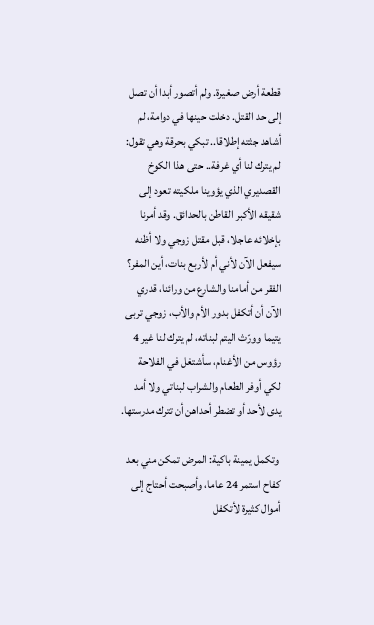قطعة أرض صغيرة. ولم أتصور أبدا أن تصل إلى حد القتل. دخلت حينها في دوامة، لم أشاهد جثته إطلاقا.. تبكي بحرقة وهي تقول: لم يترك لنا أي غرفة.. حتى هذا الكوخ القصديري الذي يؤوينا ملكيته تعود إلى شقيقه الأكبر القاطن بالحدائق. وقد أمرنا بإخلائه عاجلا، قبل مقتل زوجي ولا أظنه سيفعل الآن لأني أم لأربع بنات، أين المفر؟ الفقر من أمامنا والشارع من ورائنا، قدري الآن أن أتكفل بدور الأم والأب، زوجي تربى يتيما وورّث اليتم لبناته، لم يترك لنا غير 4 رؤوس من الأغنام، سأشتغل في الفلاحة لكي أوفر الطعام والشراب لبناتي ولا أمد يدى لأحد أو تضطر أحداهن أن تترك مدرستها.

 وتكمل يمينة باكية: المرض تمكن مني بعد كفاح استمر 24 عاما، وأصبحت أحتاج إلى أموال كثيرة لأتكفل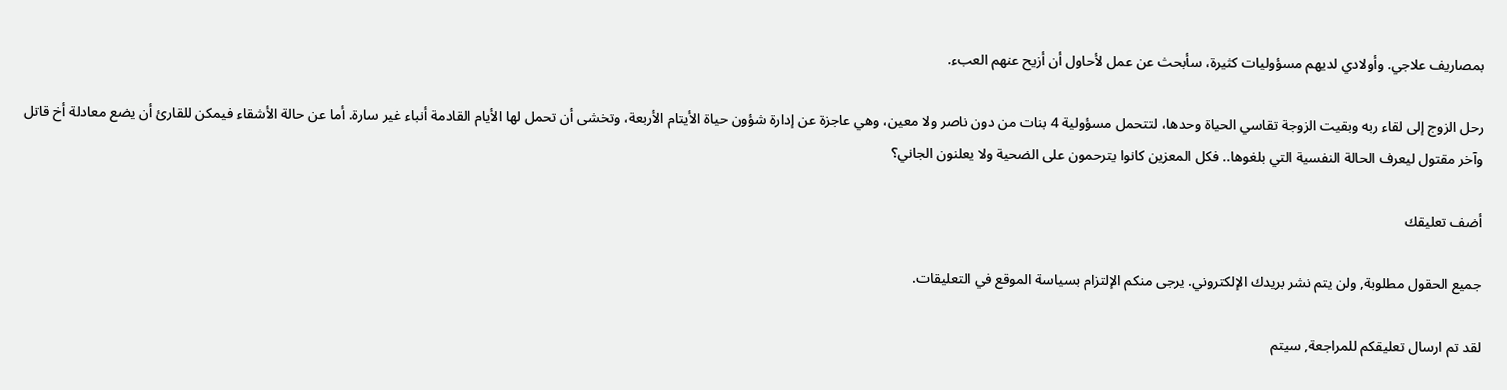بمصاريف علاجي. وأولادي لديهم مسؤوليات كثيرة، سأبحث عن عمل لأحاول أن أزيح عنهم العبء.

رحل الزوج إلى لقاء ربه وبقيت الزوجة تقاسي الحياة وحدها، لتتحمل مسؤولية 4 بنات من دون ناصر ولا معين، وهي عاجزة عن إدارة شؤون حياة الأيتام الأربعة، وتخشى أن تحمل لها الأيام القادمة أنباء غير سارة. أما عن حالة الأشقاء فيمكن للقارئ أن يضع معادلة أخ قاتل وآخر مقتول ليعرف الحالة النفسية التي بلغوها.. فكل المعزين كانوا يترحمون على الضحية ولا يعلنون الجاني؟

أضف تعليقك

جميع الحقول مطلوبة, ولن يتم نشر بريدك الإلكتروني. يرجى منكم الإلتزام بسياسة الموقع في التعليقات.

لقد تم ارسال تعليقكم للمراجعة, سيتم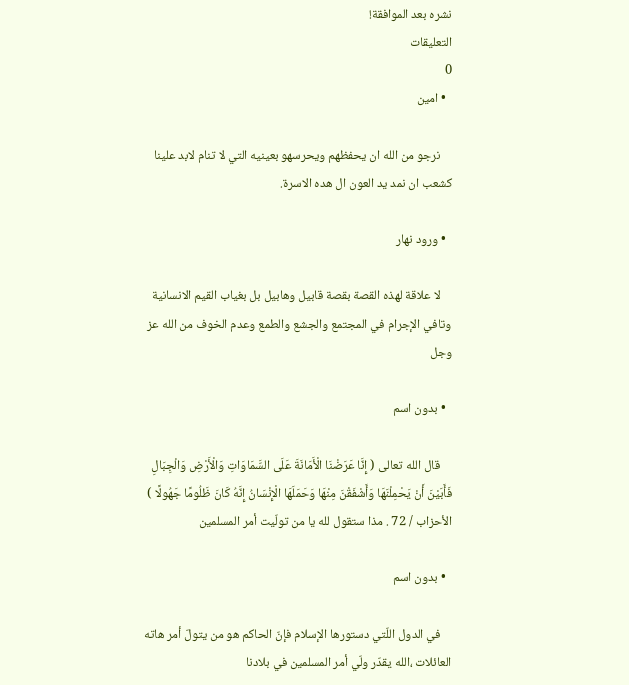نشره بعد الموافقة!
التعليقات
0
  • امين

    نرجو من الله ان يحفظهم ويحرسهو بعينيه التي لا تنام لابد علينا كشعب ان نمد يد العون ال هده الاسرة.

  • ورود نهار

    لا علاقة لهذه القصة بقصة قابيل وهابيل بل بغياب القيم الانسانية وتافي الإجرام في المجتمع والجشع والطمع وعدم الخوف من الله عز وجل

  • بدون اسم

    قال الله تعالى ( إِنَّا عَرَضْنَا الْأَمَانَةَ عَلَى السَّمَاوَاتِ وَالْأَرْضِ وَالْجِبَالِ فَأَبَيْنَ أَنْ يَحْمِلْنَهَا وَأَشْفَقْنَ مِنْهَا وَحَمَلَهَا الْإِنْسَانُ إِنَّهُ كَانَ ظَلُومًا جَهُولًا ) الأحزاب / 72 . مذا ستقول لله يا من تولّيت أمر المسلمين

  • بدون اسم

    في الدول اللّتي دستورها الإسلام فإنّ الحاكم هو من يتولّ أمر هاته العائلات ،الله يقدّر ولّي أمر المسلمين في بلادنا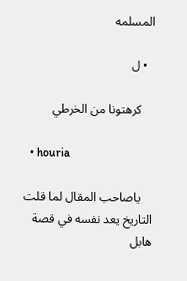المسلمه

  • ل

    كرهتونا من الخرطي

  • houria

    ياصاحب المقال لما قلت التاريخ يعد نفسه في قصة هابل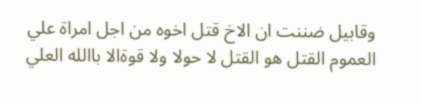وقابيل ضننت ان الاخ قتل اخوه من اجل امراة علي العموم القتل هو القتل لا حولا ولا قوةالا باالله العلي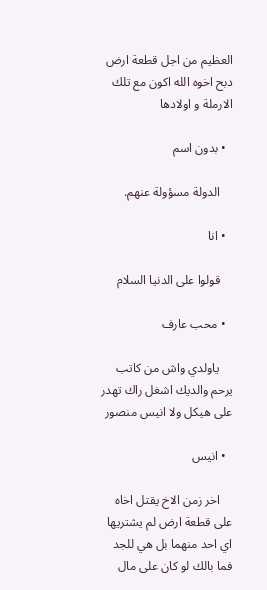العظيم من اجل قطعة ارض دبح اخوه الله اكون مع تلك الارملة و اولادها

  • بدون اسم

    الدولة مسؤولة عنهم.

  • انا

    قولوا على الدنيا السلام

  • محب عارف

    ياولدي واش من كاتب يرحم والديك اشغل راك تهدر على هيكل ولا انيس منصور

  • انيس

    اخر زمن الاخ يقتل اخاه على قطعة ارض لم يشتريها اي احد منهما بل هي للجد فما بالك لو كان على مال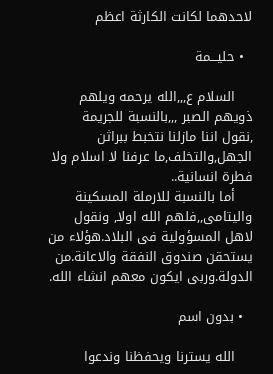لاحدهما لكانت الكارثة اعظم

  • حليـــمة

    السلام ع,,,الله يرحمه ويلهم ذويهم الصبر ,,,بالنسبة للجريمة ,نقول اننا مازلنا نتخبط ببراثن الجهل,والتخلف,ما عرفنا لا اسلام ولا فطرة انسانية..
    أما بالنسبة للارملة المسكينة واليتامى,,فلهم الله اولا, ونقول لاهل المسؤولية فى البلاد.هؤلاء من يستحقن صندوق النفقة والاعانة.من الدولة.وربى ايكون معهم انشاء الله.

  • بدون اسم

    الله يسترنا ويحفظنا وندعوا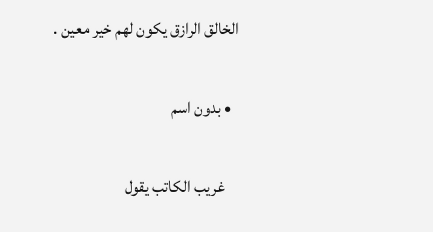الخالق الرازق يكون لهم خير معين .

  • بدون اسم

    غريب الكاتب يقول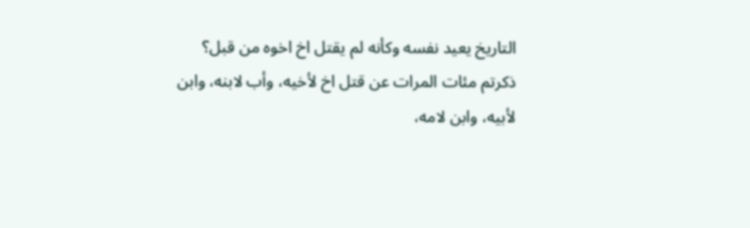التاريخ يعيد نفسه وكأنه لم يقتل اخ اخوه من قبل؟ ذكرتم مئات المرات عن قتل اخ لأخيه، وأب لابنه، وابن لأبيه، وابن لامه،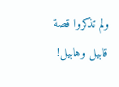ولم تذكروا قصة قابيل وهابيل!